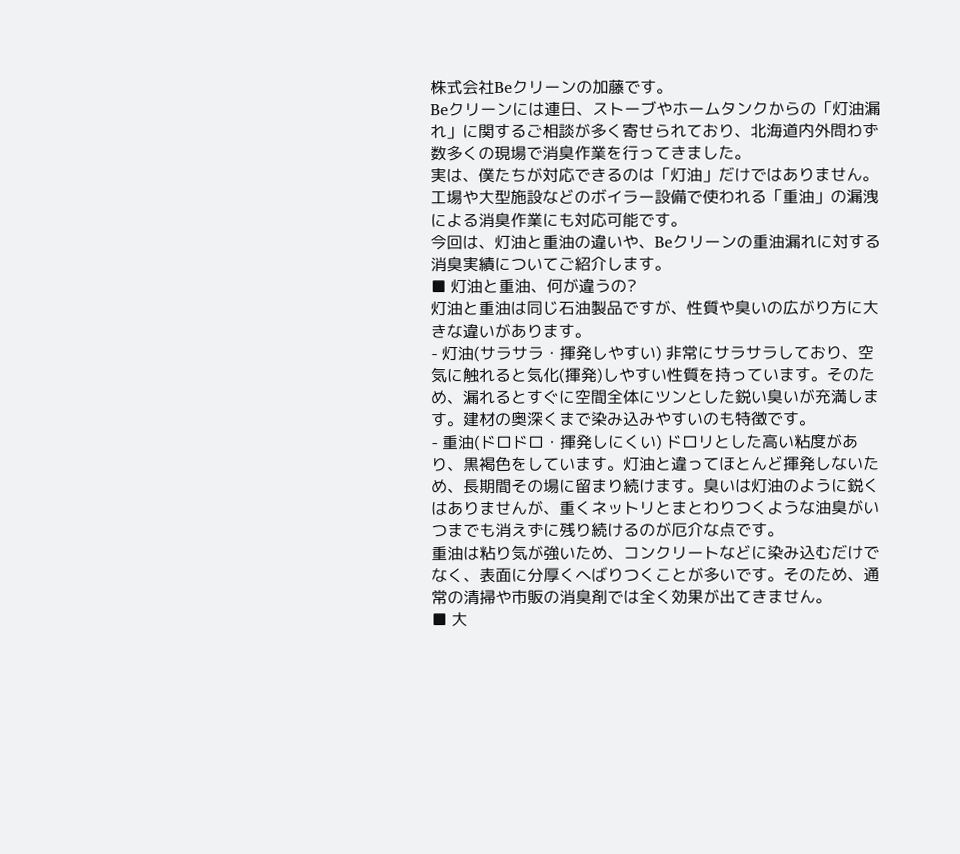株式会社Beクリーンの加藤です。
Beクリーンには連日、ストーブやホームタンクからの「灯油漏れ」に関するご相談が多く寄せられており、北海道内外問わず数多くの現場で消臭作業を行ってきました。
実は、僕たちが対応できるのは「灯油」だけではありません。工場や大型施設などのボイラー設備で使われる「重油」の漏洩による消臭作業にも対応可能です。
今回は、灯油と重油の違いや、Beクリーンの重油漏れに対する消臭実績についてご紹介します。
■ 灯油と重油、何が違うの?
灯油と重油は同じ石油製品ですが、性質や臭いの広がり方に大きな違いがあります。
- 灯油(サラサラ・揮発しやすい) 非常にサラサラしており、空気に触れると気化(揮発)しやすい性質を持っています。そのため、漏れるとすぐに空間全体にツンとした鋭い臭いが充満します。建材の奥深くまで染み込みやすいのも特徴です。
- 重油(ドロドロ・揮発しにくい) ドロリとした高い粘度があり、黒褐色をしています。灯油と違ってほとんど揮発しないため、長期間その場に留まり続けます。臭いは灯油のように鋭くはありませんが、重くネットリとまとわりつくような油臭がいつまでも消えずに残り続けるのが厄介な点です。
重油は粘り気が強いため、コンクリートなどに染み込むだけでなく、表面に分厚くへばりつくことが多いです。そのため、通常の清掃や市販の消臭剤では全く効果が出てきません。
■ 大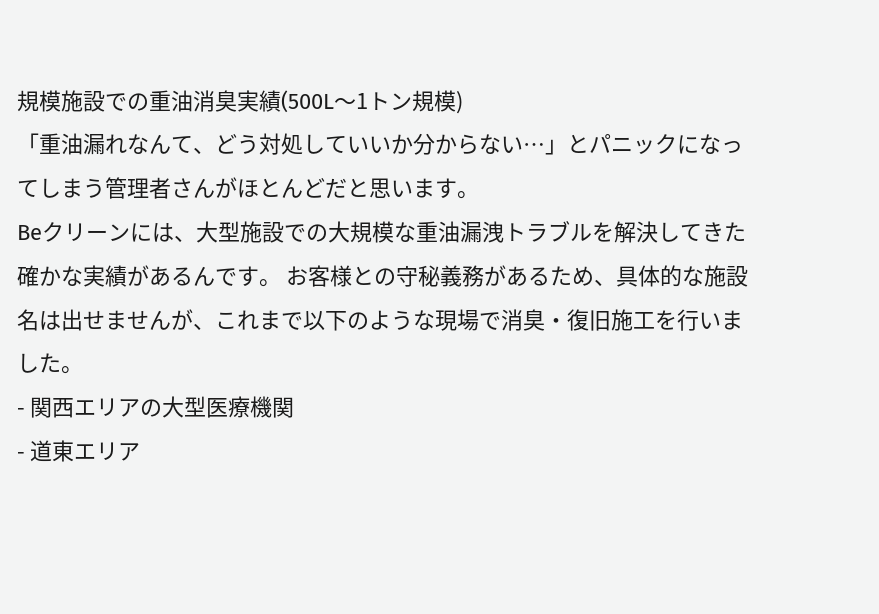規模施設での重油消臭実績(500L〜1トン規模)
「重油漏れなんて、どう対処していいか分からない…」とパニックになってしまう管理者さんがほとんどだと思います。
Beクリーンには、大型施設での大規模な重油漏洩トラブルを解決してきた確かな実績があるんです。 お客様との守秘義務があるため、具体的な施設名は出せませんが、これまで以下のような現場で消臭・復旧施工を行いました。
- 関西エリアの大型医療機関
- 道東エリア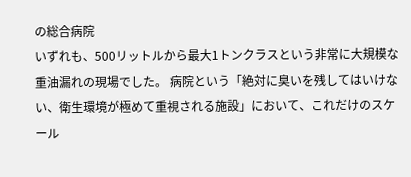の総合病院
いずれも、500リットルから最大1トンクラスという非常に大規模な重油漏れの現場でした。 病院という「絶対に臭いを残してはいけない、衛生環境が極めて重視される施設」において、これだけのスケール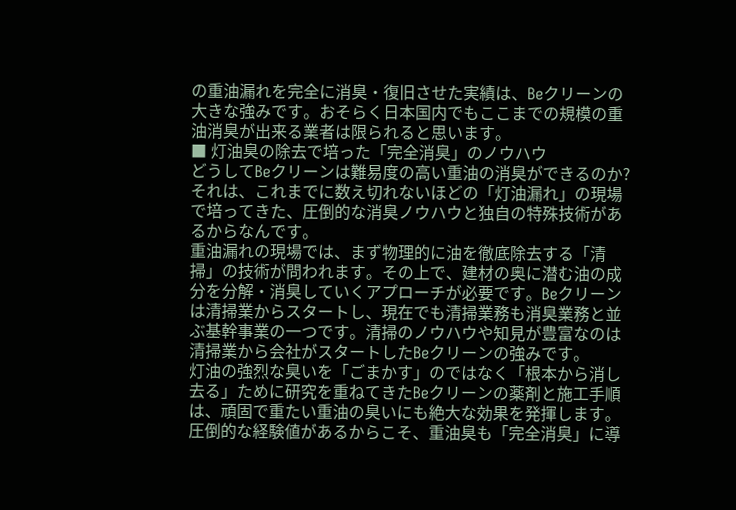の重油漏れを完全に消臭・復旧させた実績は、Beクリーンの大きな強みです。おそらく日本国内でもここまでの規模の重油消臭が出来る業者は限られると思います。
■ 灯油臭の除去で培った「完全消臭」のノウハウ
どうしてBeクリーンは難易度の高い重油の消臭ができるのか? それは、これまでに数え切れないほどの「灯油漏れ」の現場で培ってきた、圧倒的な消臭ノウハウと独自の特殊技術があるからなんです。
重油漏れの現場では、まず物理的に油を徹底除去する「清掃」の技術が問われます。その上で、建材の奥に潜む油の成分を分解・消臭していくアプローチが必要です。Beクリーンは清掃業からスタートし、現在でも清掃業務も消臭業務と並ぶ基幹事業の一つです。清掃のノウハウや知見が豊富なのは清掃業から会社がスタートしたBeクリーンの強みです。
灯油の強烈な臭いを「ごまかす」のではなく「根本から消し去る」ために研究を重ねてきたBeクリーンの薬剤と施工手順は、頑固で重たい重油の臭いにも絶大な効果を発揮します。圧倒的な経験値があるからこそ、重油臭も「完全消臭」に導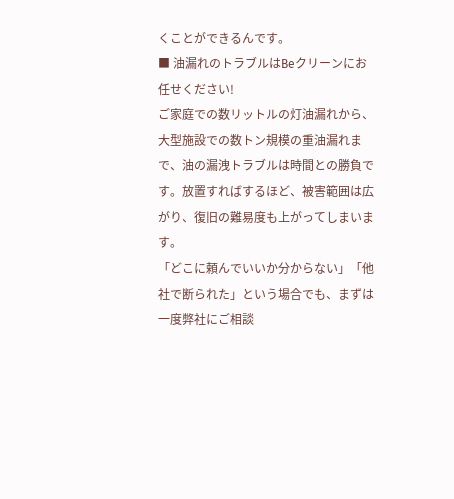くことができるんです。
■ 油漏れのトラブルはBeクリーンにお任せください!
ご家庭での数リットルの灯油漏れから、大型施設での数トン規模の重油漏れまで、油の漏洩トラブルは時間との勝負です。放置すればするほど、被害範囲は広がり、復旧の難易度も上がってしまいます。
「どこに頼んでいいか分からない」「他社で断られた」という場合でも、まずは一度弊社にご相談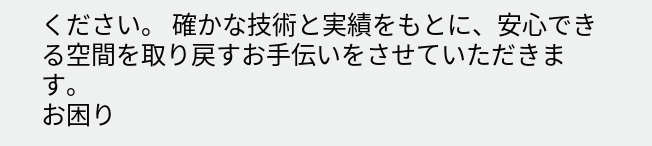ください。 確かな技術と実績をもとに、安心できる空間を取り戻すお手伝いをさせていただきます。
お困り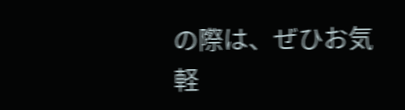の際は、ぜひお気軽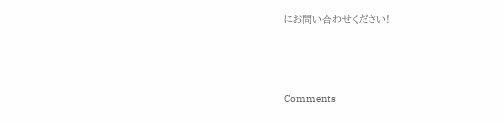にお問い合わせください!



Comments